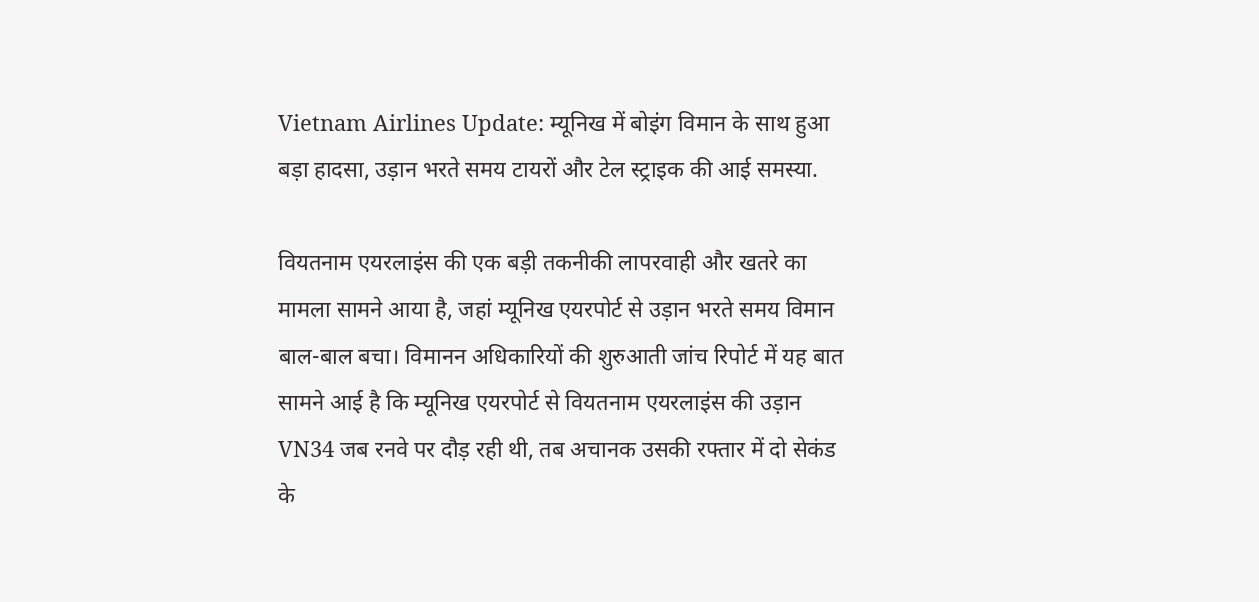Vietnam Airlines Update: म्यूनिख में बोइंग विमान के साथ हुआ बड़ा हादसा, उड़ान भरते समय टायरों और टेल स्ट्राइक की आई समस्या.

वियतनाम एयरलाइंस की एक बड़ी तकनीकी लापरवाही और खतरे का मामला सामने आया है, जहां म्यूनिख एयरपोर्ट से उड़ान भरते समय विमान बाल-बाल बचा। विमानन अधिकारियों की शुरुआती जांच रिपोर्ट में यह बात सामने आई है कि म्यूनिख एयरपोर्ट से वियतनाम एयरलाइंस की उड़ान VN34 जब रनवे पर दौड़ रही थी, तब अचानक उसकी रफ्तार में दो सेकंड के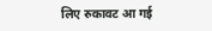लिए रुकावट आ गई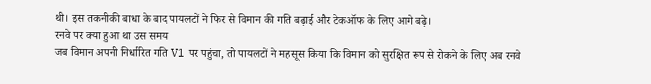थी। इस तकनीकी बाधा के बाद पायलटों ने फिर से विमान की गति बढ़ाई और टेकऑफ के लिए आगे बढ़े।
रनवे पर क्या हुआ था उस समय
जब विमान अपनी निर्धारित गति V1 पर पहुंचा, तो पायलटों ने महसूस किया कि विमान को सुरक्षित रूप से रोकने के लिए अब रनवे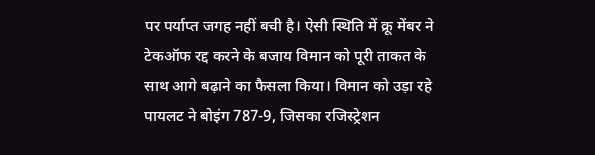पर पर्याप्त जगह नहीं बची है। ऐसी स्थिति में क्रू मेंबर ने टेकऑफ रद्द करने के बजाय विमान को पूरी ताकत के साथ आगे बढ़ाने का फैसला किया। विमान को उड़ा रहे पायलट ने बोइंग 787-9, जिसका रजिस्ट्रेशन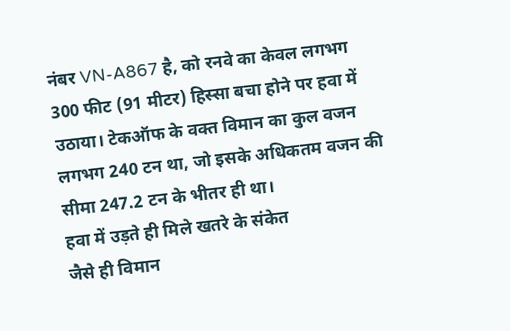नंबर VN-A867 है, को रनवे का केवल लगभग 300 फीट (91 मीटर) हिस्सा बचा होने पर हवा में उठाया। टेकऑफ के वक्त विमान का कुल वजन लगभग 240 टन था, जो इसके अधिकतम वजन की सीमा 247.2 टन के भीतर ही था।
हवा में उड़ते ही मिले खतरे के संकेत
जैसे ही विमान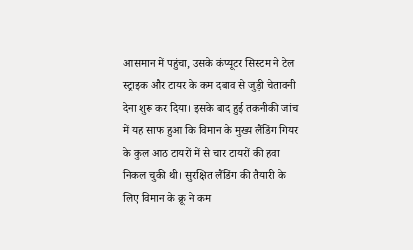आसमान में पहुंचा, उसके कंप्यूटर सिस्टम ने टेल स्ट्राइक और टायर के कम दबाव से जुड़ी चेतावनी देना शुरू कर दिया। इसके बाद हुई तकनीकी जांच में यह साफ हुआ कि विमान के मुख्य लैंडिंग गियर के कुल आठ टायरों में से चार टायरों की हवा निकल चुकी थी। सुरक्षित लैंडिंग की तैयारी के लिए विमान के क्रू ने कम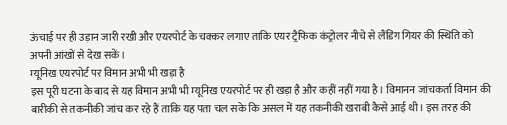ऊंचाई पर ही उड़ान जारी रखी और एयरपोर्ट के चक्कर लगाए ताकि एयर ट्रैफिक कंट्रोलर नीचे से लैंडिंग गियर की स्थिति को अपनी आंखों से देख सकें।
म्यूनिख एयरपोर्ट पर विमान अभी भी खड़ा है
इस पूरी घटना के बाद से यह विमान अभी भी म्यूनिख एयरपोर्ट पर ही खड़ा है और कहीं नहीं गया है। विमानन जांचकर्ता विमान की बारीकी से तकनीकी जांच कर रहे हैं ताकि यह पता चल सके कि असल में यह तकनीकी खराबी कैसे आई थी। इस तरह की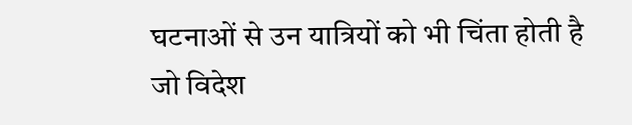घटनाओं से उन यात्रियों को भी चिंता होती है जो विदेश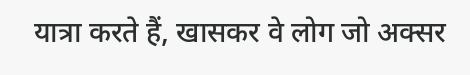यात्रा करते हैं, खासकर वे लोग जो अक्सर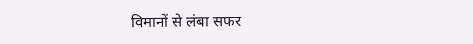विमानों से लंबा सफर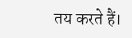तय करते हैं।